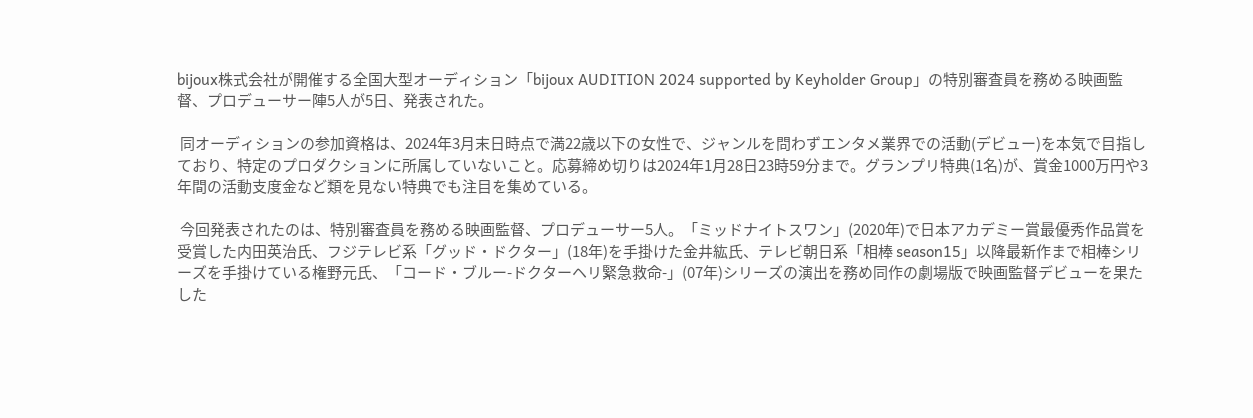bijoux株式会社が開催する全国大型オーディション「bijoux AUDITION 2024 supported by Keyholder Group」の特別審査員を務める映画監督、プロデューサー陣5人が5日、発表された。

 同オーディションの参加資格は、2024年3月末日時点で満22歳以下の女性で、ジャンルを問わずエンタメ業界での活動(デビュー)を本気で目指しており、特定のプロダクションに所属していないこと。応募締め切りは2024年1月28日23時59分まで。グランプリ特典(1名)が、賞金1000万円や3年間の活動支度金など類を見ない特典でも注目を集めている。

 今回発表されたのは、特別審査員を務める映画監督、プロデューサー5人。「ミッドナイトスワン」(2020年)で日本アカデミー賞最優秀作品賞を受賞した内田英治氏、フジテレビ系「グッド・ドクター」(18年)を手掛けた金井紘氏、テレビ朝日系「相棒 season15」以降最新作まで相棒シリーズを手掛けている権野元氏、「コード・ブルー-ドクターヘリ緊急救命-」(07年)シリーズの演出を務め同作の劇場版で映画監督デビューを果たした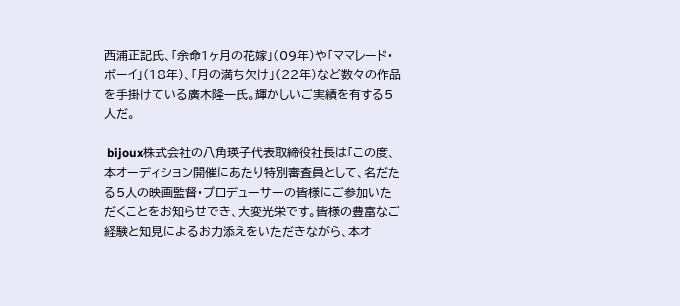西浦正記氏、「余命1ヶ月の花嫁」(09年)や「ママレード・ボーイ」(18年)、「月の満ち欠け」(22年)など数々の作品を手掛けている廣木隆一氏。輝かしいご実績を有する5人だ。

 bijoux株式会社の八角瑛子代表取締役社長は「この度、本オーディション開催にあたり特別審査員として、名だたる5人の映画監督・プロデューサーの皆様にご参加いただくことをお知らせでき、大変光栄です。皆様の豊富なご経験と知見によるお力添えをいただきながら、本オ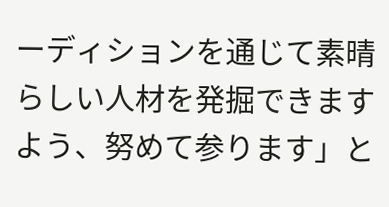ーディションを通じて素晴らしい人材を発掘できますよう、努めて参ります」と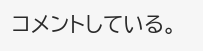コメントしている。